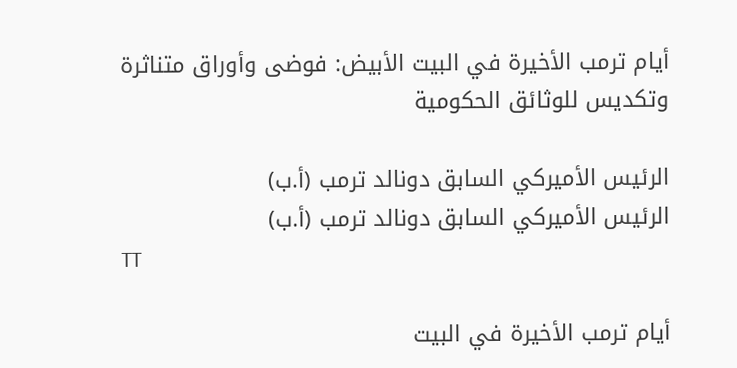أيام ترمب الأخيرة في البيت الأبيض: فوضى وأوراق متناثرة وتكديس للوثائق الحكومية

الرئيس الأميركي السابق دونالد ترمب (أ.ب)
الرئيس الأميركي السابق دونالد ترمب (أ.ب)
TT

أيام ترمب الأخيرة في البيت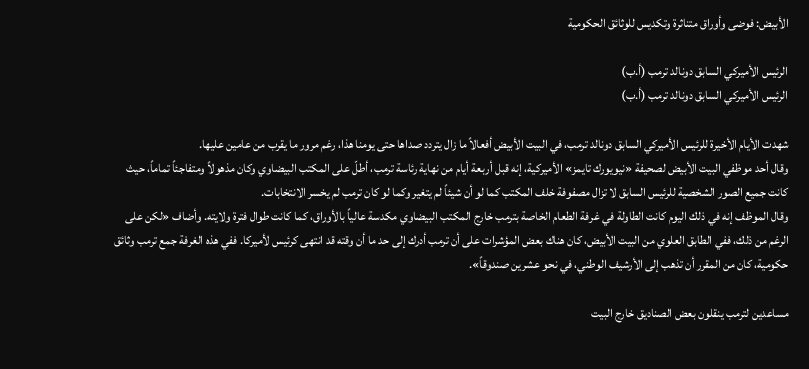الأبيض: فوضى وأوراق متناثرة وتكديس للوثائق الحكومية

الرئيس الأميركي السابق دونالد ترمب (أ.ب)
الرئيس الأميركي السابق دونالد ترمب (أ.ب)

شهدت الأيام الأخيرة للرئيس الأميركي السابق دونالد ترمب، في البيت الأبيض أفعالاً ما زال يتردد صداها حتى يومنا هذا، رغم مرور ما يقرب من عامين عليها.
وقال أحد موظفي البيت الأبيض لصحيفة «نيويورك تايمز» الأميركية، إنه قبل أربعة أيام من نهاية رئاسة ترمب، أطلّ على المكتب البيضاوي وكان مذهولاً ومتفاجئاً تماماً، حيث كانت جميع الصور الشخصية للرئيس السابق لا تزال مصفوفة خلف المكتب كما لو أن شيئاً لم يتغير وكما لو كان ترمب لم يخسر الانتخابات.
وقال الموظف إنه في ذلك اليوم كانت الطاولة في غرفة الطعام الخاصة بترمب خارج المكتب البيضاوي مكدسة عالياً بالأوراق، كما كانت طوال فترة ولايته. وأضاف «لكن على الرغم من ذلك، ففي الطابق العلوي من البيت الأبيض، كان هناك بعض المؤشرات على أن ترمب أدرك إلى حد ما أن وقته قد انتهى كرئيس لأميركا. ففي هذه الغرفة جمع ترمب وثائق حكومية، كان من المقرر أن تذهب إلى الأرشيف الوطني، في نحو عشرين صندوقاً».

مساعدين لترمب ينقلون بعض الصناديق خارج البيت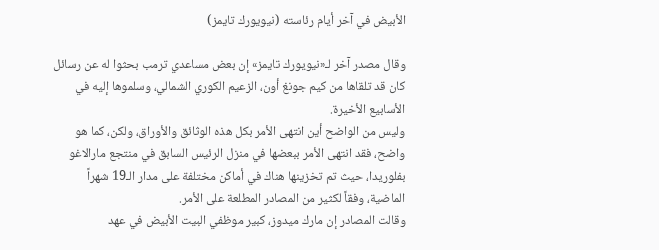الأبيض في آخر أيام رئاسته (نيويورك تايمز)

وقال مصدر آخر لـ«نيويورك تايمز» إن بعض مساعدي ترمب بحثوا له عن رسائل كان قد تلقاها من كيم جونغ أون، الزعيم الكوري الشمالي، وسلموها إليه في الأسابيع الأخيرة.
وليس من الواضح أين انتهى الأمر بكل هذه الوثائق والأوراق، ولكن، كما هو واضح، فقد انتهى الأمر ببعضها في منزل الرئيس السابق في منتجع مارالاغو بفلوريدا، حيث تم تخزينها هناك في أماكن مختلفة على مدار الـ19 شهراً الماضية، وفقاً لكثير من المصادر المطلعة على الأمر.
وقالت المصادر إن مارك ميدوز، كبير موظفي البيت الأبيض في عهد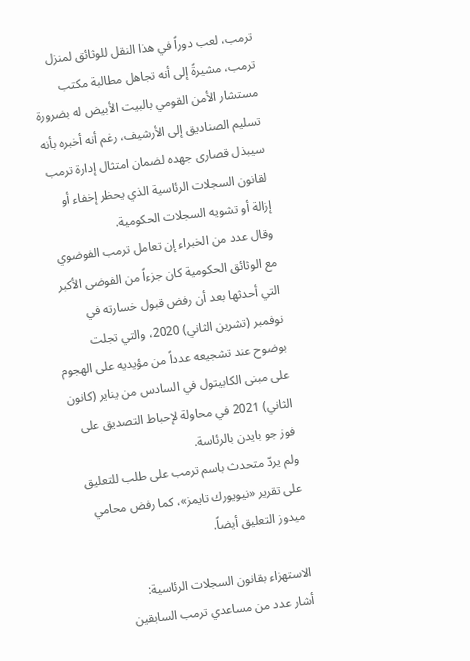ترمب، لعب دوراً في هذا النقل للوثائق لمنزل ترمب، مشيرةً إلى أنه تجاهل مطالبة مكتب مستشار الأمن القومي بالبيت الأبيض له بضرورة تسليم الصناديق إلى الأرشيف، رغم أنه أخبره بأنه سيبذل قصارى جهده لضمان امتثال إدارة ترمب لقانون السجلات الرئاسية الذي يحظر إخفاء أو إزالة أو تشويه السجلات الحكومية.
وقال عدد من الخبراء إن تعامل ترمب الفوضوي مع الوثائق الحكومية كان جزءاً من الفوضى الأكبر التي أحدثها بعد أن رفض قبول خسارته في نوفمبر (تشرين الثاني) 2020، والتي تجلت بوضوح عند تشجيعه عدداً من مؤيديه على الهجوم على مبنى الكابيتول في السادس من يناير (كانون الثاني) 2021 في محاولة لإحباط التصديق على فوز جو بايدن بالرئاسة.
ولم يردّ متحدث باسم ترمب على طلب للتعليق على تقرير «نيويورك تايمز»، كما رفض محامي ميدوز التعليق أيضاً.

الاستهزاء بقانون السجلات الرئاسية:
أشار عدد من مساعدي ترمب السابقين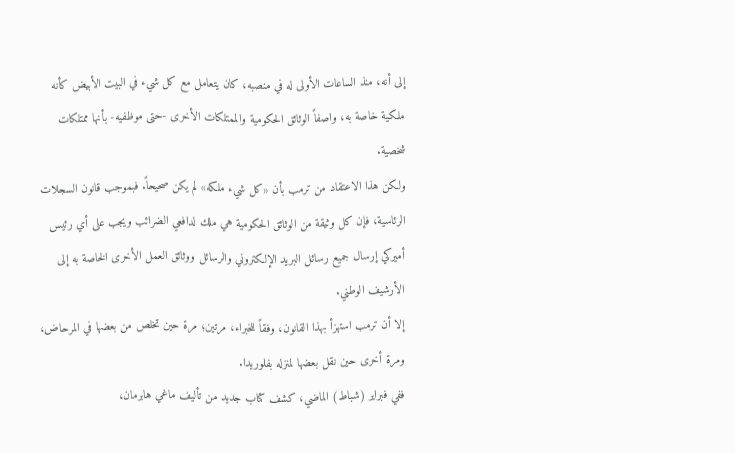إلى أنه، منذ الساعات الأولى له في منصبه، كان يتعامل مع كل شيء في البيت الأبيض كأنه ملكية خاصة به، واصفاً الوثائق الحكومية والممتلكات الأخرى -حتى موظفيه- بأنها ممتلكات شخصية.
ولكن هذا الاعتقاد من ترمب بأن «كل شيء ملكه» لم يكن صحيحاً. فبموجب قانون السجلات الرئاسية، فإن كل وثيقة من الوثائق الحكومية هي ملك لدافعي الضرائب ويجب على أي رئيس أميركي إرسال جميع رسائل البريد الإلكتروني والرسائل ووثائق العمل الأخرى الخاصة به إلى الأرشيف الوطني.
إلا أن ترمب استهزأ بهذا القانون، وفقاً للخبراء، مرتين؛ مرة حين تخلص من بعضها في المرحاض، ومرة أخرى حين نقل بعضها لمنزله بفلوريدا.
ففي فبراير (شباط) الماضي، كشف كتاب جديد من تأليف ماغي هابرمان،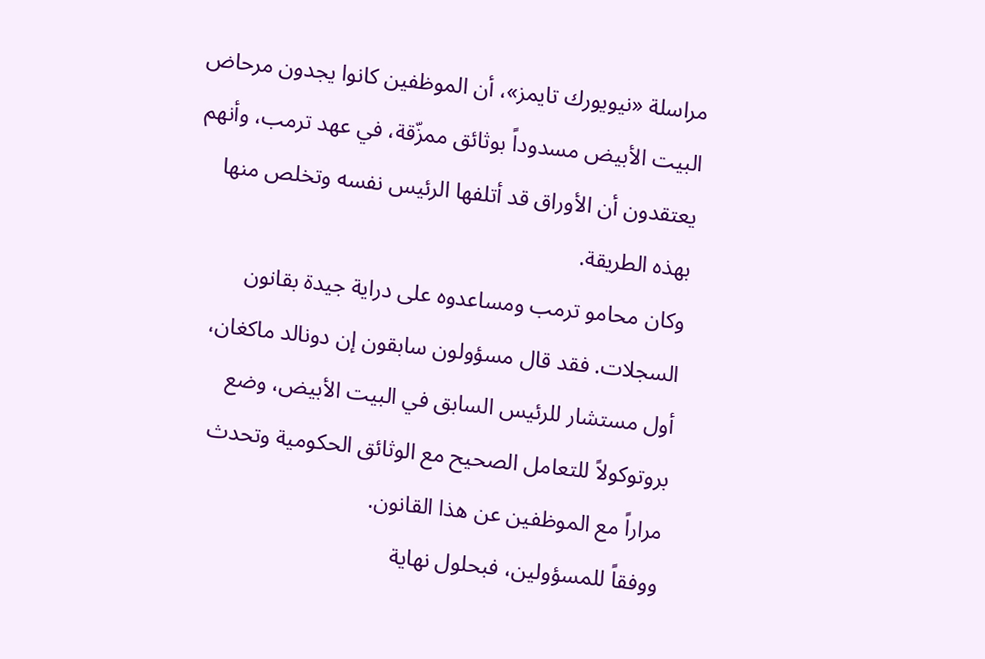مراسلة «نيويورك تايمز»، أن الموظفين كانوا يجدون مرحاض البيت الأبيض مسدوداً بوثائق ممزّقة، في عهد ترمب، وأنهم يعتقدون أن الأوراق قد أتلفها الرئيس نفسه وتخلص منها بهذه الطريقة.
وكان محامو ترمب ومساعدوه على دراية جيدة بقانون السجلات. فقد قال مسؤولون سابقون إن دونالد ماكغان، أول مستشار للرئيس السابق في البيت الأبيض، وضع بروتوكولاً للتعامل الصحيح مع الوثائق الحكومية وتحدث مراراً مع الموظفين عن هذا القانون.
ووفقاً للمسؤولين، فبحلول نهاية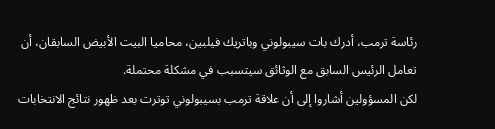رئاسة ترمب، أدرك بات سيبولوني وباتريك فيلبين، محاميا البيت الأبيض السابقان، أن تعامل الرئيس السابق مع الوثائق سيتسبب في مشكلة محتملة.
لكن المسؤولين أشاروا إلى أن علاقة ترمب بسيبولوني توترت بعد ظهور نتائج الانتخابات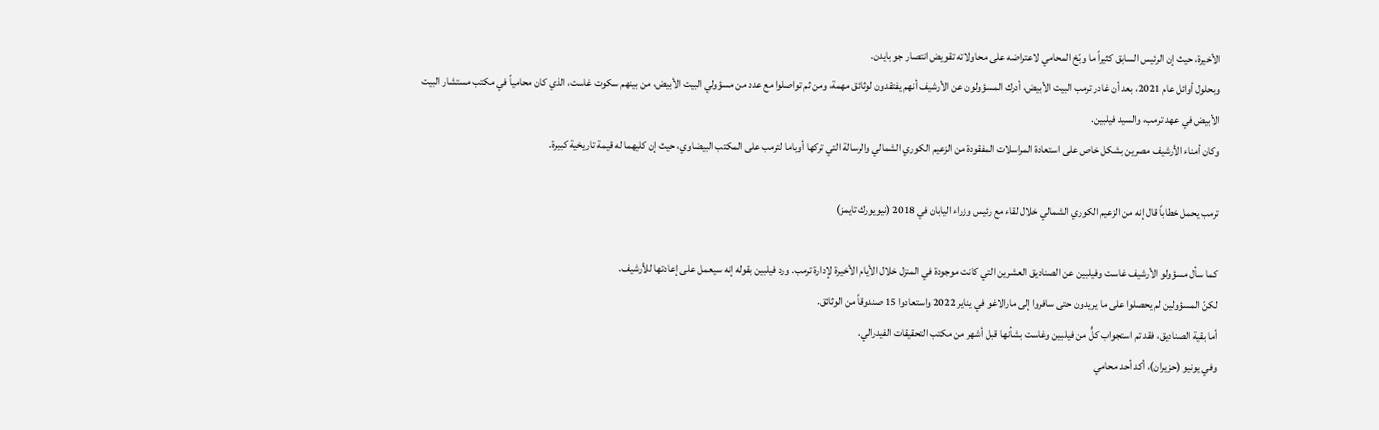الأخيرة، حيث إن الرئيس السابق كثيراً ما وبّخ المحامي لاعتراضه على محاولاته تقويض انتصار جو بايدن.
وبحلول أوائل عام 2021، بعد أن غادر ترمب البيت الأبيض، أدرك المسؤولون عن الأرشيف أنهم يفتقدون لوثائق مهمة، ومن ثم تواصلوا مع عدد من مسؤولي البيت الأبيض، من بينهم سكوت غاست، الذي كان محامياً في مكتب مستشار البيت الأبيض في عهد ترمب، والسيد فيلبين.
وكان أمناء الأرشيف مصرين بشكل خاص على استعادة المراسلات المفقودة من الزعيم الكوري الشمالي والرسالة التي تركها أوباما لترمب على المكتب البيضاوي، حيث إن كليهما له قيمة تاريخية كبيرة.

ترمب يحمل خطاباً قال إنه من الزعيم الكوري الشمالي خلال لقاء مع رئيس وزراء اليابان في 2018 (نيويورك تايمز)

كما سأل مسؤولو الأرشيف غاست وفيلبين عن الصناديق العشرين التي كانت موجودة في المنزل خلال الأيام الأخيرة لإدارة ترمب. ورد فيلبين بقوله إنه سيعمل على إعادتها للأرشيف.
لكنّ المسؤولين لم يحصلوا على ما يريدون حتى سافروا إلى مارالاغو في يناير 2022 واستعادوا 15 صندوقاً من الوثائق.
أما بقية الصناديق، فقد تم استجواب كلٍّ من فيلبين وغاست بشأنها قبل أشهر من مكتب التحقيقات الفيدرالي.
وفي يونيو (حزيران)، أكد أحد محامي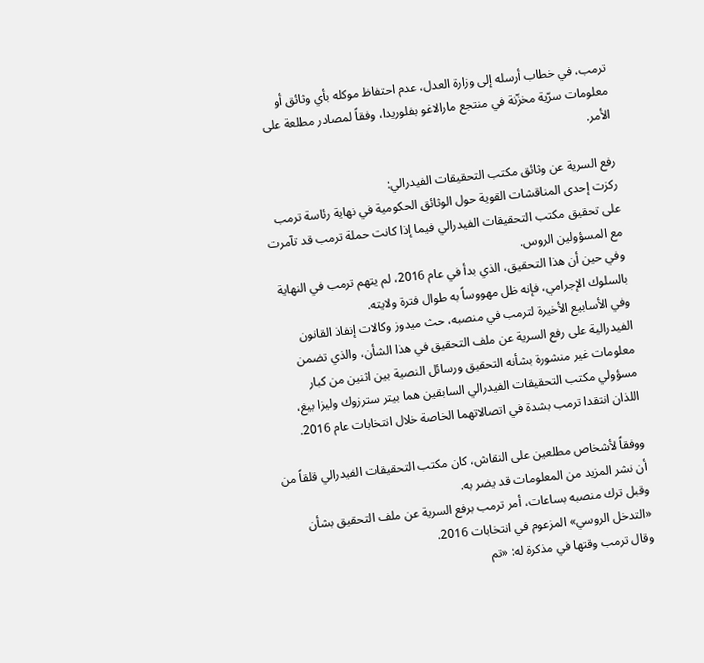ترمب، في خطاب أرسله إلى وزارة العدل، عدم احتفاظ موكله بأي وثائق أو معلومات سرّية مخزّنة في منتجع مارالاغو بفلوريدا، وفقاً لمصادر مطلعة على الأمر.

رفع السرية عن وثائق مكتب التحقيقات الفيدرالي:
ركزت إحدى المناقشات القوية حول الوثائق الحكومية في نهاية رئاسة ترمب على تحقيق مكتب التحقيقات الفيدرالي فيما إذا كانت حملة ترمب قد تآمرت مع المسؤولين الروس.
وفي حين أن هذا التحقيق، الذي بدأ في عام 2016، لم يتهم ترمب في النهاية بالسلوك الإجرامي، فإنه ظل مهووساً به طوال فترة ولايته.
وفي الأسابيع الأخيرة لترمب في منصبه، حث ميدوز وكالات إنفاذ القانون الفيدرالية على رفع السرية عن ملف التحقيق في هذا الشأن، والذي تضمن معلومات غير منشورة بشأنه التحقيق ورسائل النصية بين اثنين من كبار مسؤولي مكتب التحقيقات الفيدرالي السابقين هما بيتر سترزوك وليزا بيغ، اللذان انتقدا ترمب بشدة في اتصالاتهما الخاصة خلال انتخابات عام 2016.

ووفقاً لأشخاص مطلعين على النقاش، كان مكتب التحقيقات الفيدرالي قلقاً من أن نشر المزيد من المعلومات قد يضر به.
وقبل ترك منصبه بساعات، أمر ترمب برفع السرية عن ملف التحقيق بشأن «التدخل الروسي» المزعوم في انتخابات 2016.
وقال ترمب وقتها في مذكرة له: «تم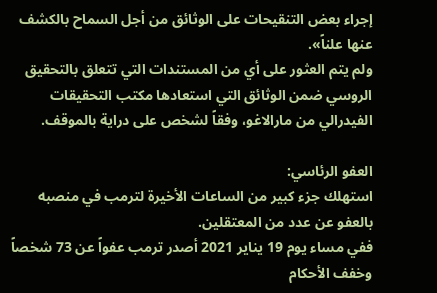إجراء بعض التنقيحات على الوثائق من أجل السماح بالكشف عنها علناً».
ولم يتم العثور على أي من المستندات التي تتعلق بالتحقيق الروسي ضمن الوثائق التي استعادها مكتب التحقيقات الفيدرالي من مارالاغو، وفقاً لشخص على دراية بالموقف.

العفو الرئاسي:
استهلك جزء كبير من الساعات الأخيرة لترمب في منصبه بالعفو عن عدد من المعتقلين.
ففي مساء يوم 19 يناير 2021 أصدر ترمب عفواً عن 73 شخصاً وخفف الأحكام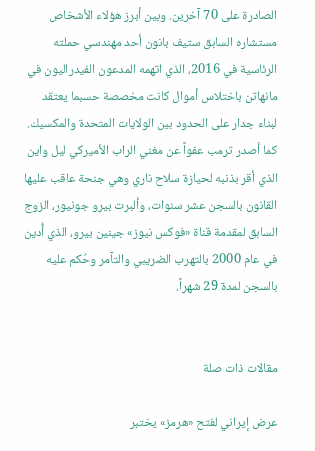الصادرة على 70 آخرين. وبين أبرز هؤلاء الأشخاص مستشاره السابق ستيف بانون أحد مهندسي حملته الرئاسية في 2016، الذي اتهمه المدعون الفيدراليون في مانهاتن باختلاس أموال كانت مخصصة حسبما يعتقد لبناء جدار على الحدود بين الولايات المتحدة والمكسيك.
كما أصدر ترمب عفواً عن مغني الراب الأميركي ليل واين الذي أقر بذنبه لحيازة سلاح ناري وهي جنحة عاقب عليها القانون بالسجن عشر سنوات، وألبرت بيرو جونيور، الزوج السابق لمقدمة قناة «فوكس نيوز» جينين بيرو، الذي أُدين في عام 2000 بالتهرب الضريبي والتآمر وحُكم عليه بالسجن لمدة 29 شهراً.


مقالات ذات صلة

عرض إيراني لفتح «هرمز» يختبر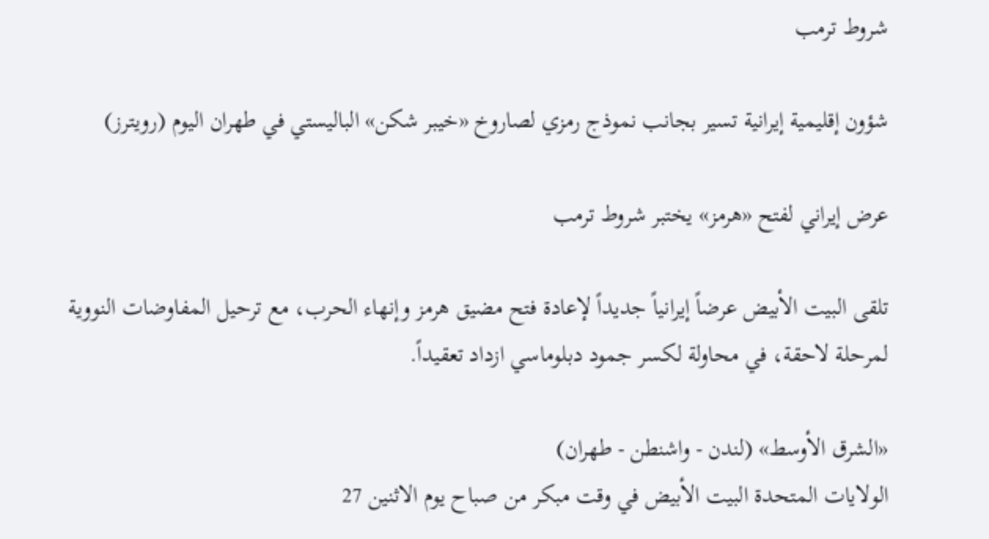شروط ترمب

شؤون إقليمية إيرانية تسير بجانب نموذج رمزي لصاروخ «خيبر شكن» الباليستي في طهران اليوم (رويترز)

عرض إيراني لفتح «هرمز» يختبر شروط ترمب

تلقى البيت الأبيض عرضاً إيرانياً جديداً لإعادة فتح مضيق هرمز وإنهاء الحرب، مع ترحيل المفاوضات النووية لمرحلة لاحقة، في محاولة لكسر جمود دبلوماسي ازداد تعقيداً.

«الشرق الأوسط» (لندن - واشنطن - طهران)
الولايات المتحدة البيت الأبيض في وقت مبكر من صباح يوم الاثنين 27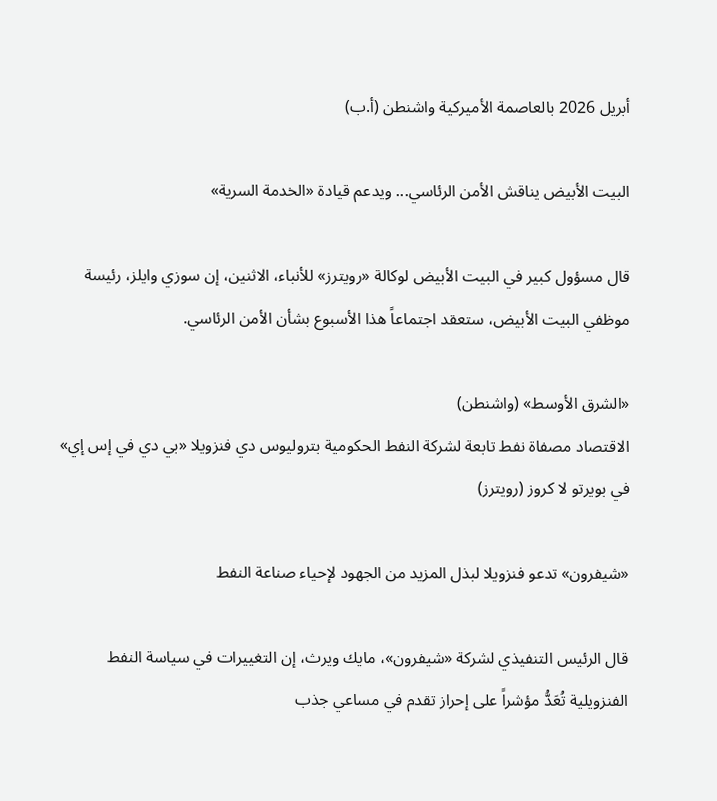أبريل 2026 بالعاصمة الأميركية واشنطن (أ.ب)

البيت الأبيض يناقش الأمن الرئاسي... ويدعم قيادة «الخدمة السرية»

قال مسؤول كبير في البيت الأبيض لوكالة «رويترز» للأنباء، الاثنين، إن سوزي وايلز، رئيسة موظفي البيت الأبيض، ستعقد اجتماعاً هذا الأسبوع بشأن الأمن الرئاسي.

«الشرق الأوسط» (واشنطن)
الاقتصاد مصفاة نفط تابعة لشركة النفط الحكومية بتروليوس دي فنزويلا «بي دي في إس إي» في بويرتو لا كروز (رويترز)

«شيفرون» تدعو فنزويلا لبذل المزيد من الجهود لإحياء صناعة النفط

قال الرئيس التنفيذي لشركة «شيفرون»، مايك ويرث، إن التغييرات في سياسة النفط الفنزويلية تُعَدُّ مؤشراً على إحراز تقدم في مساعي جذب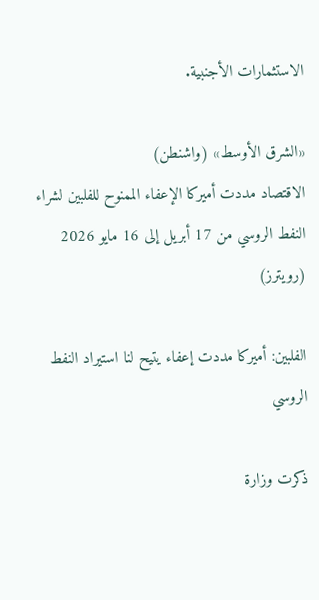الاستثمارات الأجنبية.

«الشرق الأوسط» (واشنطن)
الاقتصاد مددت أميركا الإعفاء الممنوح للفلبين لشراء النفط الروسي من 17 أبريل إلى 16 مايو 2026 (رويترز)

الفلبين: أميركا مددت إعفاء يتيح لنا استيراد النفط الروسي

ذكرت وزارة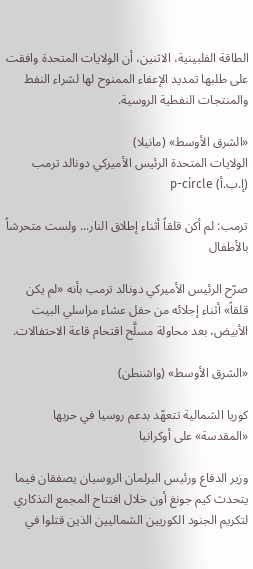الطاقة الفلبينية، الاثنين، أن الولايات المتحدة وافقت على طلبها تمديد الإعفاء الممنوح لها لشراء النفط والمنتجات النفطية الروسية.

«الشرق الأوسط» (مانيلا)
الولايات المتحدة الرئيس الأميركي دونالد ترمب (إ.ب.أ) p-circle

ترمب: لم أكن قلقاً أثناء إطلاق النار... ولست متحرشاً بالأطفال

صرّح الرئيس الأميركي دونالد ترمب بأنه «لم يكن قلقاً» أثناء إجلائه من حفل عشاء مراسلي البيت الأبيض، بعد محاولة مسلَّح اقتحام قاعة الاحتفالات.

«الشرق الأوسط» (واشنطن)

كوريا الشمالية تتعهّد بدعم روسيا في حربها «المقدسة» على أوكرانيا

وزير الدفاع ورئيس البرلمان الروسيان يصفقان فيما يتحدث كيم جونغ أون خلال افتتاح المجمع التذكاري لتكريم الجنود الكوريين الشماليين الذين قتلوا في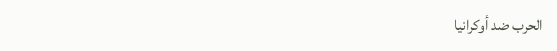الحرب ضد أوكرانيا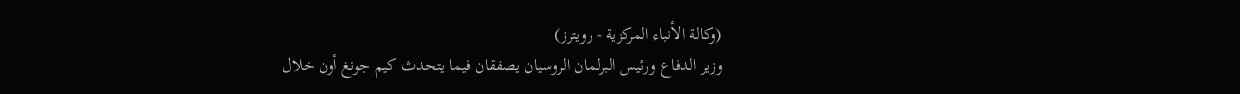(وكالة الأنباء المركزية - رويترز)
وزير الدفاع ورئيس البرلمان الروسيان يصفقان فيما يتحدث كيم جونغ أون خلال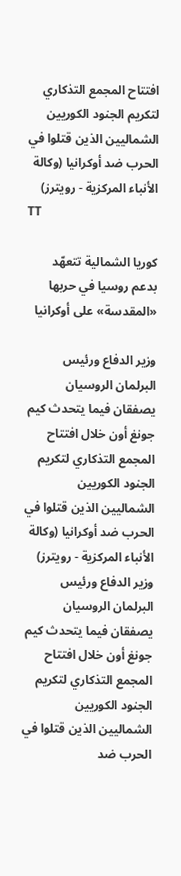افتتاح المجمع التذكاري لتكريم الجنود الكوريين الشماليين الذين قتلوا في الحرب ضد أوكرانيا (وكالة الأنباء المركزية - رويترز)
TT

كوريا الشمالية تتعهّد بدعم روسيا في حربها «المقدسة» على أوكرانيا

وزير الدفاع ورئيس البرلمان الروسيان يصفقان فيما يتحدث كيم جونغ أون خلال افتتاح المجمع التذكاري لتكريم الجنود الكوريين الشماليين الذين قتلوا في الحرب ضد أوكرانيا (وكالة الأنباء المركزية - رويترز)
وزير الدفاع ورئيس البرلمان الروسيان يصفقان فيما يتحدث كيم جونغ أون خلال افتتاح المجمع التذكاري لتكريم الجنود الكوريين الشماليين الذين قتلوا في الحرب ضد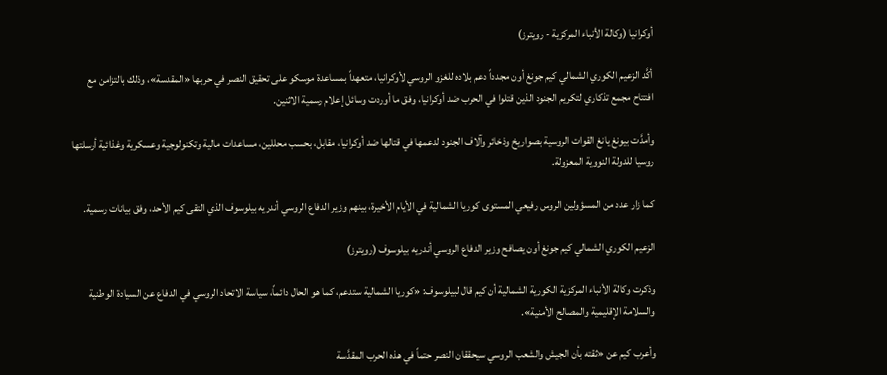أوكرانيا (وكالة الأنباء المركزية - رويترز)

أكَّد الزعيم الكوري الشمالي كيم جونغ أون مجدداً دعم بلاده للغزو الروسي لأوكرانيا، متعهداً بمساعدة موسكو على تحقيق النصر في حربها «المقدسة»، وذلك بالتزامن مع افتتاح مجمع تذكاري لتكريم الجنود الذين قتلوا في الحرب ضد أوكرانيا، وفق ما أوردت وسائل إعلام رسمية الاثنين.

وأمدَّت بيونغ يانغ القوات الروسية بصواريخ وذخائر وآلاف الجنود لدعمها في قتالها ضد أوكرانيا، مقابل، بحسب محللين، مساعدات مالية وتكنولوجية وعسكرية وغذائية أرسلتها روسيا للدولة النووية المعزولة.

كما زار عدد من المسؤولين الروس رفيعي المستوى كوريا الشمالية في الأيام الأخيرة، بينهم وزير الدفاع الروسي أندريه بيلوسوف الذي التقى كيم الأحد، وفق بيانات رسمية.

الزعيم الكوري الشمالي كيم جونغ أون يصافح وزير الدفاع الروسي أندريه بيلوسوف (رويترز)

وذكرت وكالة الأنباء المركزية الكورية الشمالية أن كيم قال لبيلوسوف: «كوريا الشمالية ستدعم، كما هو الحال دائماً، سياسة الاتحاد الروسي في الدفاع عن السيادة الوطنية والسلامة الإقليمية والمصالح الأمنية».

وأعرب كيم عن «ثقته بأن الجيش والشعب الروسي سيحققان النصر حتماً في هذه الحرب المقدَّسة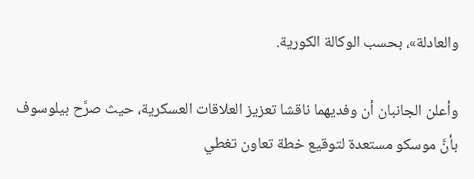والعادلة»، بحسب الوكالة الكورية.

وأعلن الجانبان أن وفديهما ناقشا تعزيز العلاقات العسكرية، حيث صرَّح بيلوسوف بأنَّ موسكو مستعدة لتوقيع خطة تعاون تغطي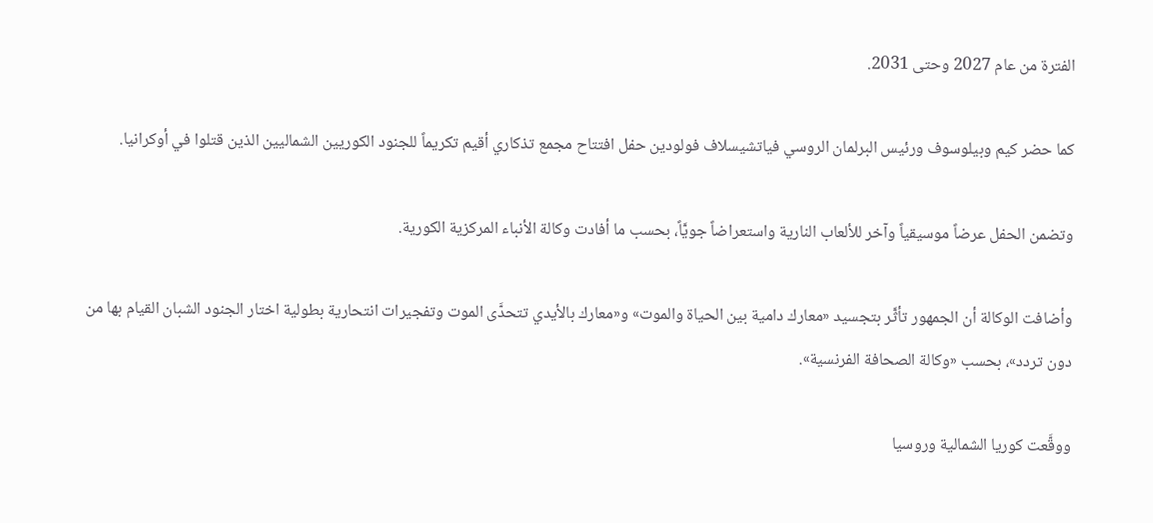الفترة من عام 2027 وحتى 2031.

كما حضر كيم وبيلوسوف ورئيس البرلمان الروسي فياتشيسلاف فولودين حفل افتتاح مجمع تذكاري أقيم تكريماً للجنود الكوريين الشماليين الذين قتلوا في أوكرانيا.

وتضمن الحفل عرضاً موسيقياً وآخر للألعاب النارية واستعراضاً جويَّاً، بحسب ما أفادت وكالة الأنباء المركزية الكورية.

وأضافت الوكالة أن الجمهور تأثَّر بتجسيد «معارك دامية بين الحياة والموت» و«معارك بالأيدي تتحدَّى الموت وتفجيرات انتحارية بطولية اختار الجنود الشبان القيام بها من دون تردد»، بحسب «وكالة الصحافة الفرنسية».

ووقَّعت كوريا الشمالية وروسيا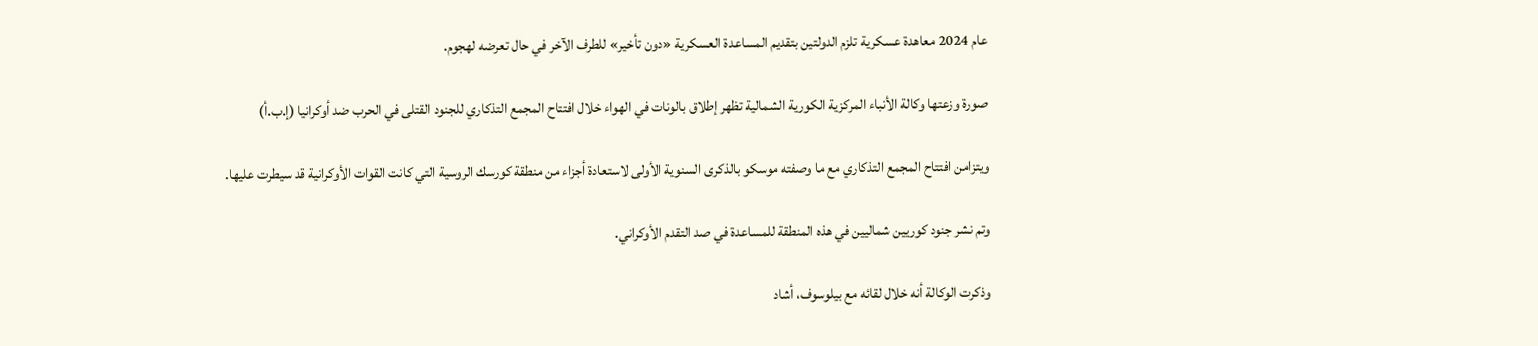عام 2024 معاهدة عسكرية تلزم الدولتين بتقديم المساعدة العسكرية «دون تأخير» للطرف الآخر في حال تعرضه لهجوم.

صورة وزعتها وكالة الأنباء المركزية الكورية الشمالية تظهر إطلاق بالونات في الهواء خلال افتتاح المجمع التذكاري للجنود القتلى في الحرب ضد أوكرانيا (إ.ب.أ)

ويتزامن افتتاح المجمع التذكاري مع ما وصفته موسكو بالذكرى السنوية الأولى لاستعادة أجزاء من منطقة كورسك الروسية التي كانت القوات الأوكرانية قد سيطرت عليها.

وتم نشر جنود كوريين شماليين في هذه المنطقة للمساعدة في صد التقدم الأوكراني.

وذكرت الوكالة أنه خلال لقائه مع بيلوسوف، أشاد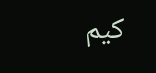كيم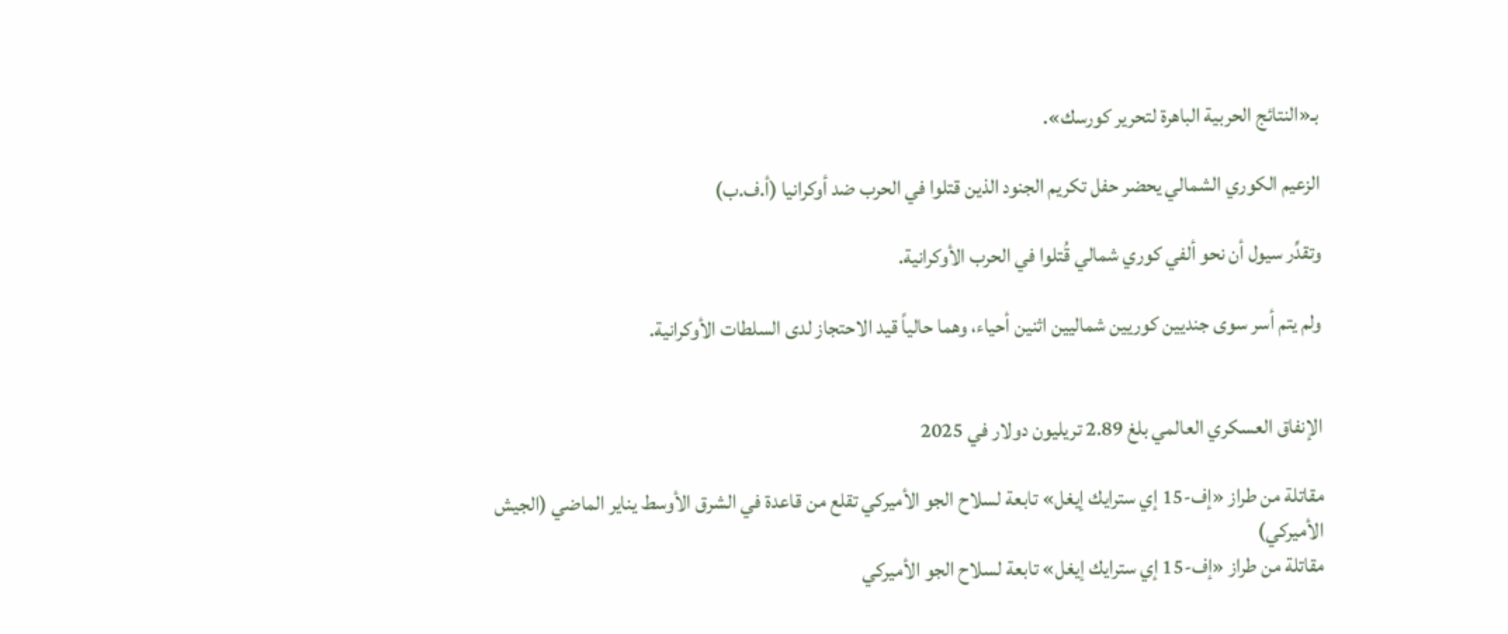بـ«النتائج الحربية الباهرة لتحرير كورسك».

الزعيم الكوري الشمالي يحضر حفل تكريم الجنود الذين قتلوا في الحرب ضد أوكرانيا (أ.ف.ب)

وتقدِّر سيول أن نحو ألفي كوري شمالي قُتلوا في الحرب الأوكرانية.

ولم يتم أسر سوى جنديين كوريين شماليين اثنين أحياء، وهما حالياً قيد الاحتجاز لدى السلطات الأوكرانية.


الإنفاق العسكري العالمي بلغ 2.89 تريليون دولار في 2025

مقاتلة من طراز «إف-15 إي سترايك إيغل» تابعة لسلاح الجو الأميركي تقلع من قاعدة في الشرق الأوسط يناير الماضي (الجيش الأميركي)
مقاتلة من طراز «إف-15 إي سترايك إيغل» تابعة لسلاح الجو الأميركي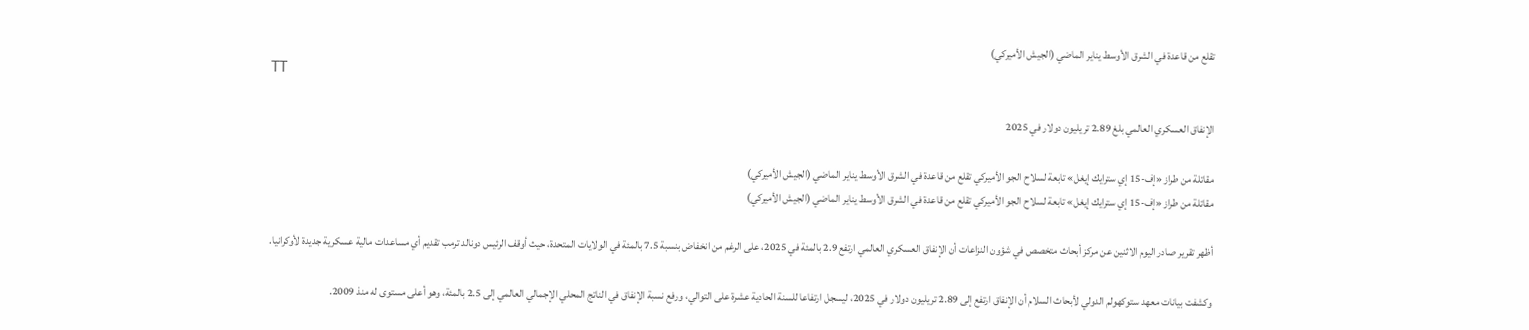تقلع من قاعدة في الشرق الأوسط يناير الماضي (الجيش الأميركي)
TT

الإنفاق العسكري العالمي بلغ 2.89 تريليون دولار في 2025

مقاتلة من طراز «إف-15 إي سترايك إيغل» تابعة لسلاح الجو الأميركي تقلع من قاعدة في الشرق الأوسط يناير الماضي (الجيش الأميركي)
مقاتلة من طراز «إف-15 إي سترايك إيغل» تابعة لسلاح الجو الأميركي تقلع من قاعدة في الشرق الأوسط يناير الماضي (الجيش الأميركي)

أظهر تقرير صادر اليوم الاثنين عن مركز أبحاث متخصص في شؤون النزاعات أن الإنفاق العسكري العالمي ارتفع 2.9 بالمئة في 2025، على الرغم من انخفاض بنسبة 7.5 بالمئة في الولايات المتحدة، حيث أوقف الرئيس دونالد ترمب تقديم أي مساعدات مالية عسكرية جديدة لأوكرانيا.

وكشفت بيانات معهد ستوكهولم الدولي لأبحاث السلام أن الإنفاق ارتفع إلى 2.89 تريليون دولار في 2025، ليسجل ارتفاعا للسنة الحادية عشرة على التوالي، ورفع نسبة الإنفاق في الناتج المحلي الإجمالي العالمي إلى 2.5 بالمئة، وهو أعلى مستوى له منذ 2009.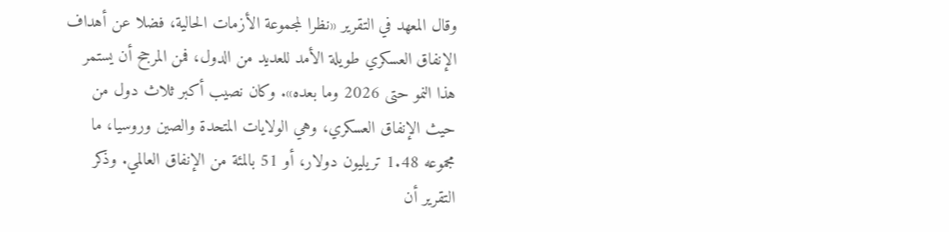وقال المعهد في التقرير «نظرا لمجموعة الأزمات الحالية، فضلا عن أهداف الإنفاق العسكري طويلة الأمد للعديد من الدول، فمن المرجح أن يستمر هذا النمو حتى 2026 وما بعده». وكان نصيب أكبر ثلاث دول من حيث الإنفاق العسكري، وهي الولايات المتحدة والصين وروسيا، ما مجموعه 1.48 تريليون دولار، أو 51 بالمئة من الإنفاق العالمي. وذكر التقرير أن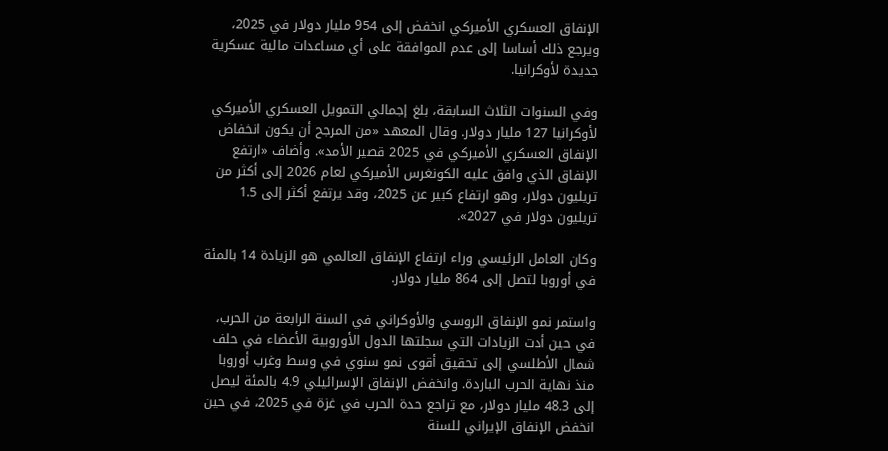الإنفاق العسكري الأميركي انخفض إلى 954 مليار دولار في 2025، ويرجع ذلك أساسا إلى عدم الموافقة على أي مساعدات مالية عسكرية جديدة لأوكرانيا.

وفي السنوات الثلاث السابقة، بلغ إجمالي التمويل العسكري الأميركي لأوكرانيا 127 مليار دولار. وقال المعهد «من المرجح أن يكون انخفاض الإنفاق العسكري الأميركي في 2025 قصير الأمد». وأضاف «ارتفع الإنفاق الذي وافق عليه الكونغرس الأميركي لعام 2026 إلى أكثر من تريليون دولار، وهو ارتفاع كبير عن 2025، وقد يرتفع أكثر إلى 1.5 تريليون دولار في 2027».

وكان العامل الرئيسي وراء ارتفاع الإنفاق العالمي هو الزيادة 14 بالمئة في أوروبا لتصل إلى 864 مليار دولار.

واستمر نمو الإنفاق الروسي والأوكراني في السنة الرابعة من الحرب، في حين أدت الزيادات التي سجلتها الدول الأوروبية الأعضاء في حلف شمال الأطلسي إلى تحقيق أقوى نمو سنوي في وسط وغرب أوروبا منذ نهاية الحرب الباردة. وانخفض الإنفاق الإسرائيلي 4.9 بالمئة ليصل إلى 48.3 مليار دولار، مع تراجع حدة الحرب في غزة في 2025، في حين انخفض الإنفاق الإيراني للسنة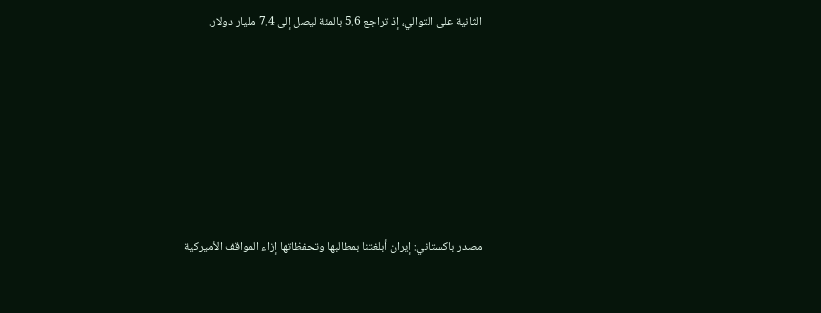الثانية على التوالي، إذ تراجع 5.6 بالمئة ليصل إلى 7.4 مليار دولار.








مصدر باكستاني: إيران أبلغتنا بمطالبها وتحفظاتها إزاء المواقف الأميركية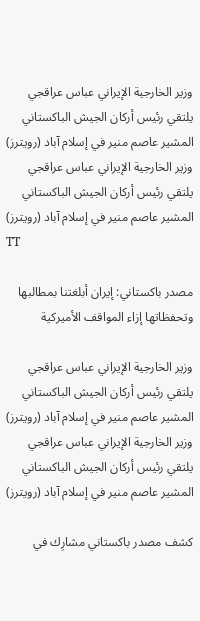وزير الخارجية الإيراني عباس عراقجي يلتقي رئيس أركان الجيش الباكستاني المشير عاصم منير في إسلام آباد (رويترز)
وزير الخارجية الإيراني عباس عراقجي يلتقي رئيس أركان الجيش الباكستاني المشير عاصم منير في إسلام آباد (رويترز)
TT

مصدر باكستاني: إيران أبلغتنا بمطالبها وتحفظاتها إزاء المواقف الأميركية

وزير الخارجية الإيراني عباس عراقجي يلتقي رئيس أركان الجيش الباكستاني المشير عاصم منير في إسلام آباد (رويترز)
وزير الخارجية الإيراني عباس عراقجي يلتقي رئيس أركان الجيش الباكستاني المشير عاصم منير في إسلام آباد (رويترز)

كشف مصدر ‌باكستاني مشارِك ‌في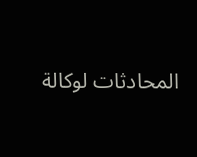المحادثات ‌لوكالة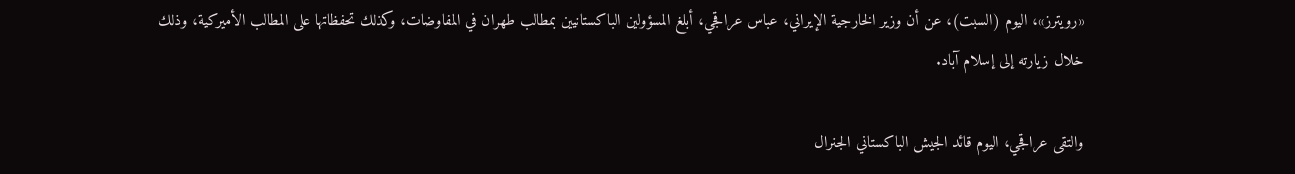«رويترز»، اليوم (السبت)، عن أن وزير الخارجية الإيراني، عباس عراقجي، ‌أبلغ ‌المسؤولين الباكستانيين ‌بمطالب ‌طهران في المفاوضات، ‌وكذلك تحفظاتها على المطالب الأميركية، وذلك خلال زيارته إلى إسلام آباد.

والتقى عراقجي، اليوم قائد الجيش الباكستاني الجنرال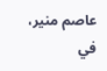عاصم منير، في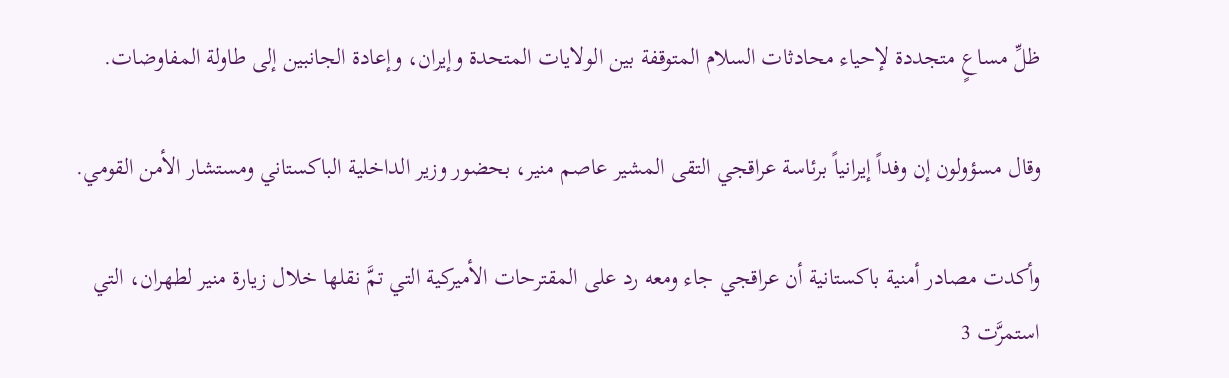ظلِّ مساعٍ متجددة لإحياء محادثات السلام المتوقفة بين الولايات المتحدة وإيران، وإعادة الجانبين إلى طاولة المفاوضات.

وقال مسؤولون إن وفداً إيرانياً برئاسة عراقجي التقى المشير عاصم منير، بحضور وزير الداخلية الباكستاني ومستشار الأمن القومي.

وأكدت مصادر أمنية باكستانية أن عراقجي جاء ومعه رد على المقترحات الأميركية التي تمَّ نقلها خلال زيارة منير لطهران، التي استمرَّت 3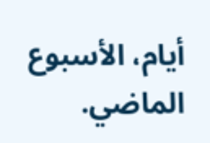أيام، الأسبوع الماضي.